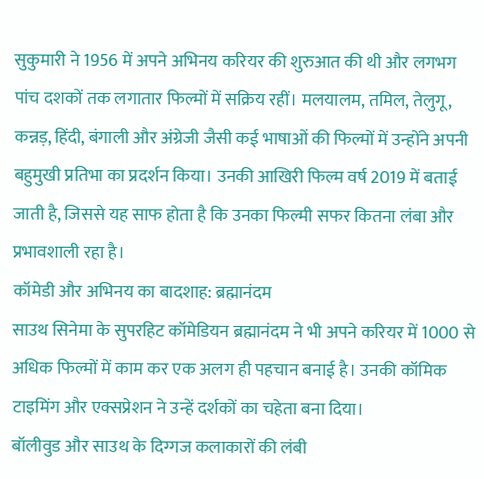सुकुमारी ने 1956 में अपने अभिनय करियर की शुरुआत की थी और लगभग पांच दशकों तक लगातार फिल्मों में सक्रिय रहीं। मलयालम, तमिल, तेलुगू, कन्नड़, हिंदी, बंगाली और अंग्रेजी जैसी कई भाषाओं की फिल्मों में उन्होंने अपनी बहुमुखी प्रतिभा का प्रदर्शन किया। उनकी आखिरी फिल्म वर्ष 2019 में बताई जाती है, जिससे यह साफ होता है कि उनका फिल्मी सफर कितना लंबा और प्रभावशाली रहा है।
कॉमेडी और अभिनय का बादशाह: ब्रह्मानंदम
साउथ सिनेमा के सुपरहिट कॉमेडियन ब्रह्मानंदम ने भी अपने करियर में 1000 से अधिक फिल्मों में काम कर एक अलग ही पहचान बनाई है। उनकी कॉमिक टाइमिंग और एक्सप्रेशन ने उन्हें दर्शकों का चहेता बना दिया।
बॉलीवुड और साउथ के दिग्गज कलाकारों की लंबी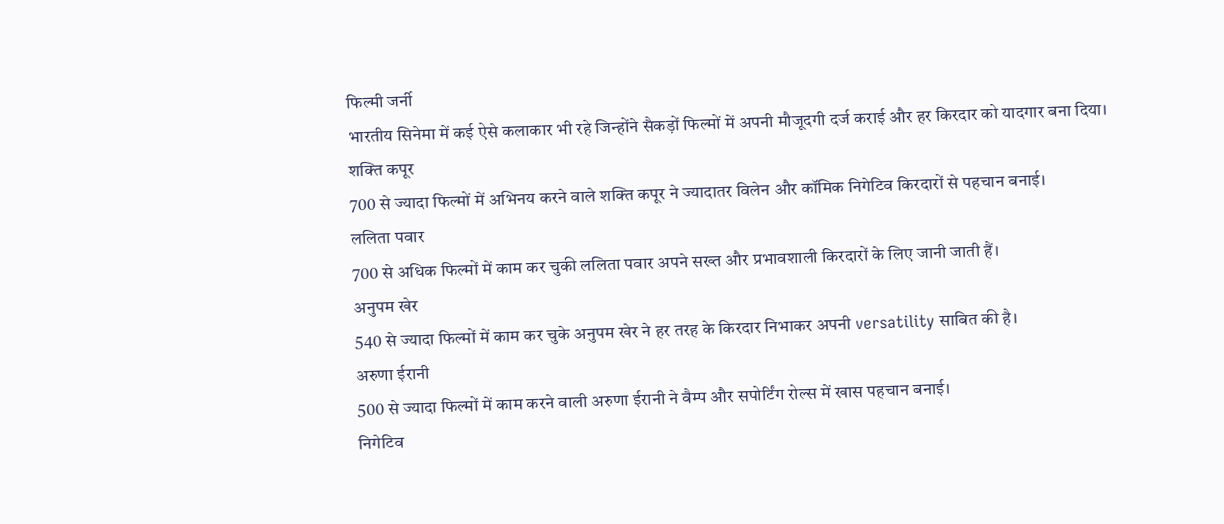फिल्मी जर्नी
भारतीय सिनेमा में कई ऐसे कलाकार भी रहे जिन्होंने सैकड़ों फिल्मों में अपनी मौजूदगी दर्ज कराई और हर किरदार को यादगार बना दिया।
शक्ति कपूर
700 से ज्यादा फिल्मों में अभिनय करने वाले शक्ति कपूर ने ज्यादातर विलेन और कॉमिक निगेटिव किरदारों से पहचान बनाई।
ललिता पवार
700 से अधिक फिल्मों में काम कर चुकी ललिता पवार अपने सख्त और प्रभावशाली किरदारों के लिए जानी जाती हैं।
अनुपम खेर
540 से ज्यादा फिल्मों में काम कर चुके अनुपम खेर ने हर तरह के किरदार निभाकर अपनी versatility साबित की है।
अरुणा ईरानी
500 से ज्यादा फिल्मों में काम करने वाली अरुणा ईरानी ने वैम्प और सपोर्टिंग रोल्स में खास पहचान बनाई।
निगेटिव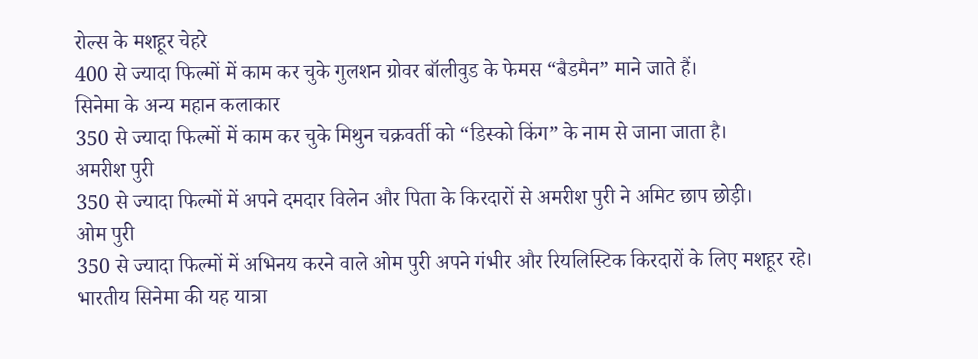रोल्स के मशहूर चेहरे
400 से ज्यादा फिल्मों में काम कर चुके गुलशन ग्रोवर बॉलीवुड के फेमस “बैडमैन” माने जाते हैं।
सिनेमा के अन्य महान कलाकार
350 से ज्यादा फिल्मों में काम कर चुके मिथुन चक्रवर्ती को “डिस्को किंग” के नाम से जाना जाता है।
अमरीश पुरी
350 से ज्यादा फिल्मों में अपने दमदार विलेन और पिता के किरदारों से अमरीश पुरी ने अमिट छाप छोड़ी।
ओम पुरी
350 से ज्यादा फिल्मों में अभिनय करने वाले ओम पुरी अपने गंभीर और रियलिस्टिक किरदारों के लिए मशहूर रहे।
भारतीय सिनेमा की यह यात्रा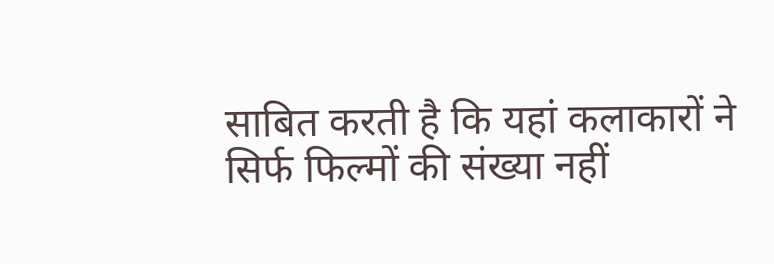साबित करती है कि यहां कलाकारों ने सिर्फ फिल्मों की संख्या नहीं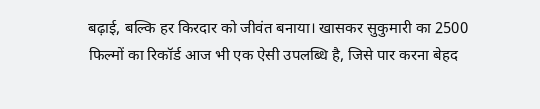बढ़ाई, बल्कि हर किरदार को जीवंत बनाया। खासकर सुकुमारी का 2500 फिल्मों का रिकॉर्ड आज भी एक ऐसी उपलब्धि है, जिसे पार करना बेहद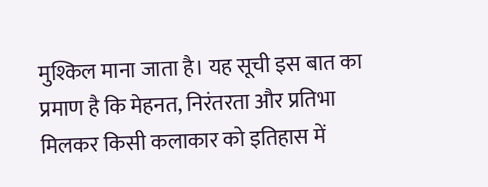मुश्किल माना जाता है। यह सूची इस बात का प्रमाण है कि मेहनत, निरंतरता और प्रतिभा मिलकर किसी कलाकार को इतिहास में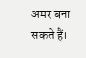अमर बना सकते हैं।